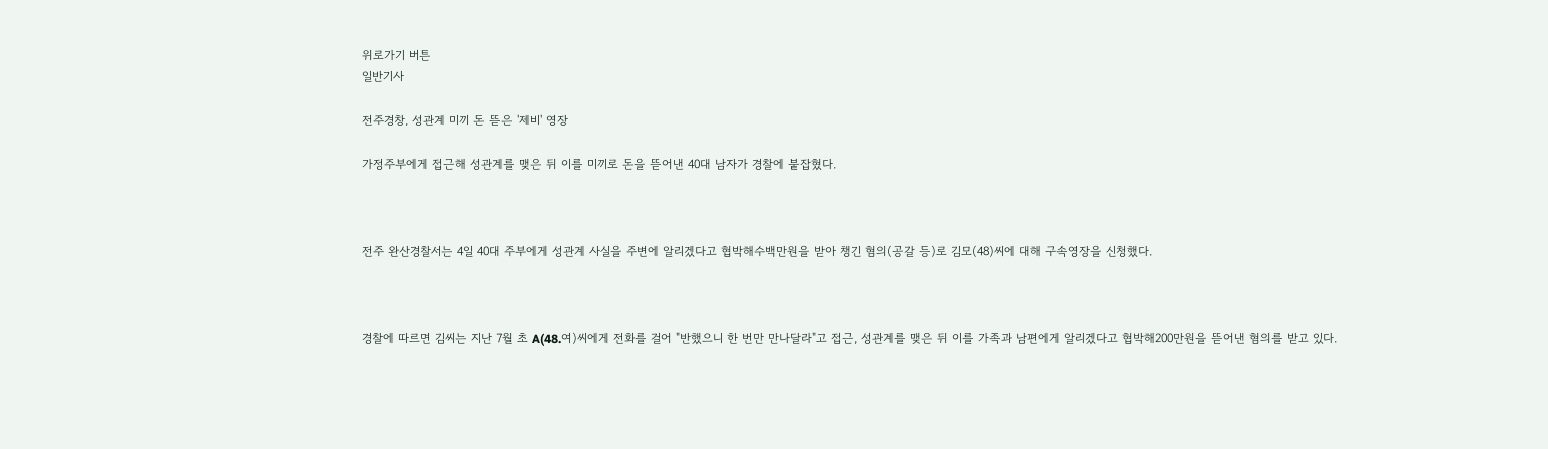위로가기 버튼
일반기사

전주경창, 성관계 미끼 돈 뜯은 '제비' 영장

가정주부에게 접근해 성관계를 맺은 뒤 이를 미끼로 돈을 뜯어낸 40대 남자가 경찰에 붙잡혔다.



전주 완산경찰서는 4일 40대 주부에게 성관계 사실을 주변에 알리겠다고 협박해수백만원을 받아 챙긴 혐의(공갈 등)로 김모(48)씨에 대해 구속영장을 신청했다.



경찰에 따르면 김씨는 지난 7월 초 A(48.여)씨에게 전화를 걸어 "반했으니 한 번만 만나달라"고 접근, 성관계를 맺은 뒤 이를 가족과 남편에게 알리겠다고 협박해200만원을 뜯어낸 혐의를 받고 있다.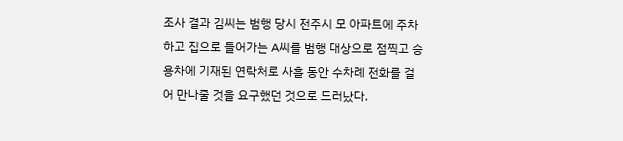조사 결과 김씨는 범행 당시 전주시 모 아파트에 주차하고 집으로 들어가는 A씨를 범행 대상으로 점찍고 승용차에 기재된 연락처로 사흘 동안 수차례 전화를 걸어 만나줄 것을 요구했던 것으로 드러났다.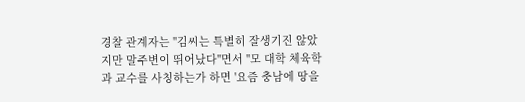경찰 관계자는 "김씨는 특별히 잘생기진 않았지만 말주변이 뛰어났다"면서 "모 대학 체육학과 교수를 사칭하는가 하면 '요즘 충남에 땅을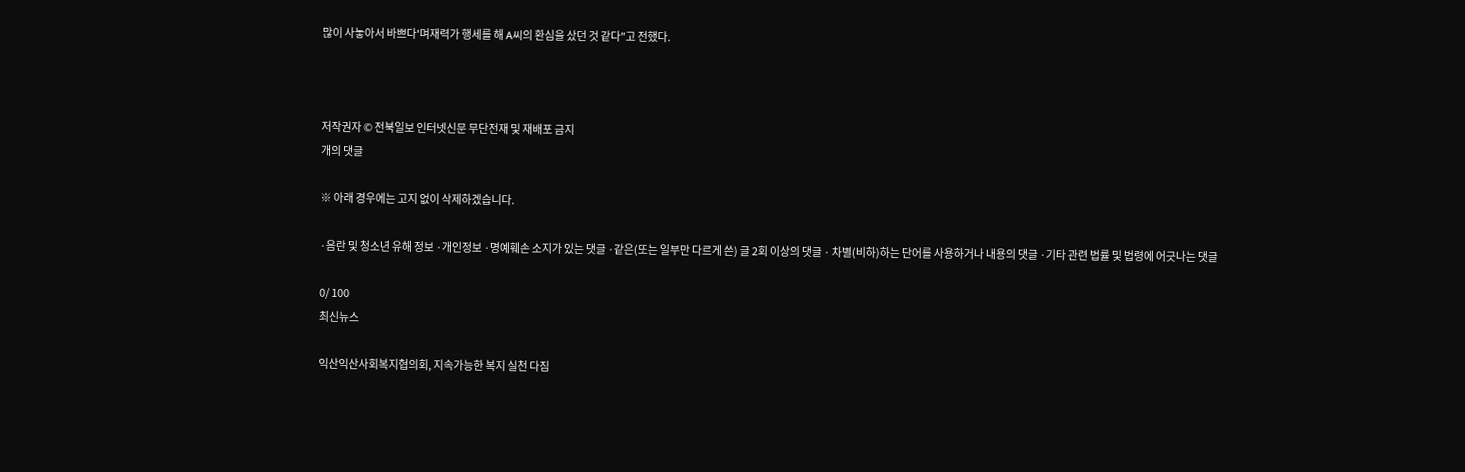많이 사놓아서 바쁘다'며재력가 행세를 해 A씨의 환심을 샀던 것 같다"고 전했다.



저작권자 © 전북일보 인터넷신문 무단전재 및 재배포 금지
개의 댓글

※ 아래 경우에는 고지 없이 삭제하겠습니다.

·음란 및 청소년 유해 정보 ·개인정보 ·명예훼손 소지가 있는 댓글 ·같은(또는 일부만 다르게 쓴) 글 2회 이상의 댓글 · 차별(비하)하는 단어를 사용하거나 내용의 댓글 ·기타 관련 법률 및 법령에 어긋나는 댓글

0/ 100
최신뉴스

익산익산사회복지협의회, 지속가능한 복지 실천 다짐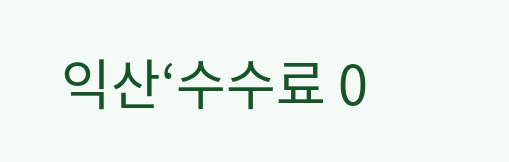익산‘수수료 0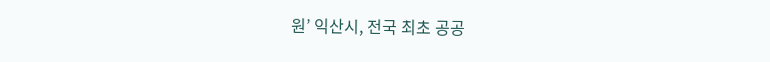원’ 익산시, 전국 최초 공공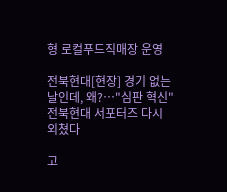형 로컬푸드직매장 운영

전북현대[현장] 경기 없는 날인데, 왜?⋯"심판 혁신" 전북현대 서포터즈 다시 외쳤다

고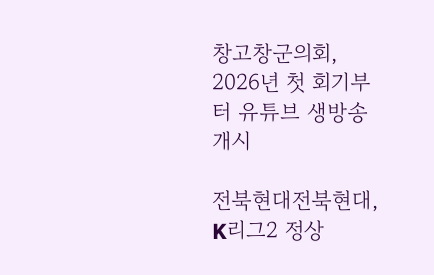창고창군의회, 2026년 첫 회기부터 유튜브 생방송 개시

전북현대전북현대, K리그2 정상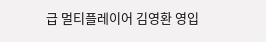급 멀티플레이어 김영환 영입